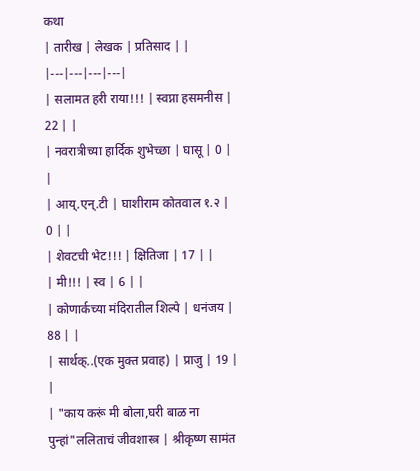कथा
| तारीख | लेखक | प्रतिसाद | |
|---|---|---|---|
| सलामत हरी राया!!! | स्वप्ना हसमनीस | 22 | |
| नवरात्रीच्या हार्दिक शुभेच्छा | घासू | 0 | |
| आय्.एन्.टी | घाशीराम कोतवाल १.२ | 0 | |
| शेवटची भेट!!! | क्षितिजा | 17 | |
| मी!!! | स्व | 6 | |
| कोणार्कच्या मंदिरातील शिल्पे | धनंजय | 88 | |
| सार्थक्..(एक मुक्त प्रवाह) | प्राजु | 19 | |
| "काय करूं मी बोला,घरी बाळ ना पुन्हां"ललिताचं जीवशास्त्र | श्रीकृष्ण सामंत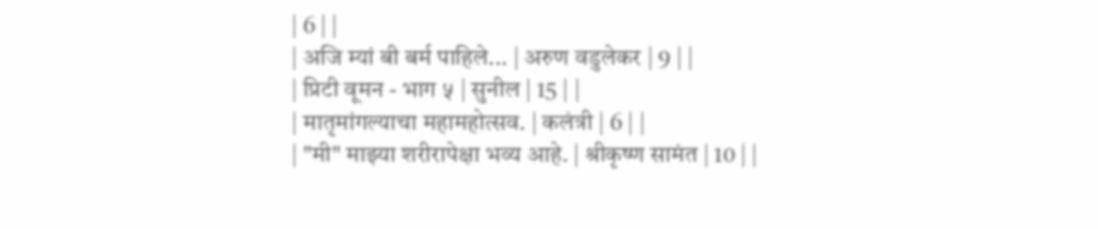| 6 | |
| अजि म्यां बी बर्म पाहिले... | अरुण वडुलेकर | 9 | |
| प्रिटी वूमन - भाग ५ | सुनील | 15 | |
| मातृमांगल्याचा महामहोत्सव. | कलंत्री | 6 | |
| "मी" माझ्या शरीरापेक्षा भव्य आहे. | श्रीकृष्ण सामंत | 10 | |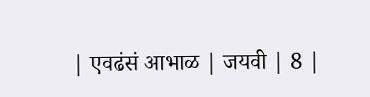| एवढंसं आभाळ | जयवी | 8 |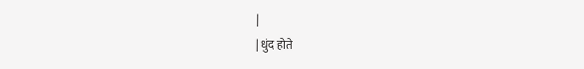|
| धुंद होते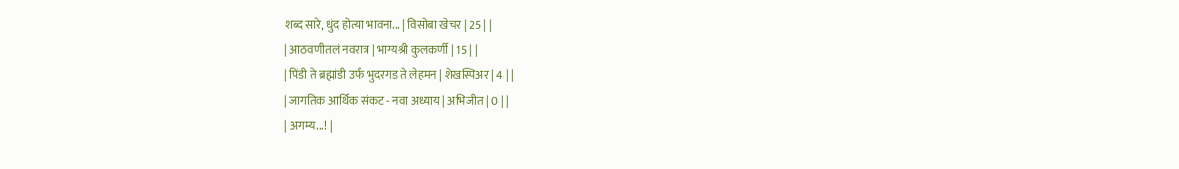शब्द सारे, धुंद होत्या भावना... | विसोबा खेचर | 25 | |
| आठवणीतलं नवरात्र | भाग्यश्री कुलकर्णी | 15 | |
| पिंडी ते ब्रह्मांडी उर्फ भुदरगड ते लेहमन | शेखस्पिअर | 4 | |
| जागतिक आर्थिक संकट - नवा अध्याय | अभिजीत | 0 | |
| अगम्य...! |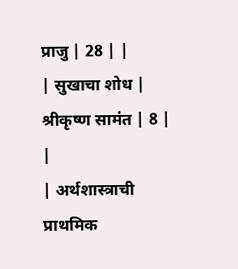प्राजु | 28 | |
| सुखाचा शोध | श्रीकृष्ण सामंत | 8 | |
| अर्थशास्त्राची प्राथमिक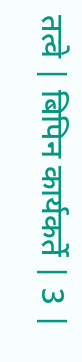तत्वे | बिपिन कार्यकर्ते | 3 |